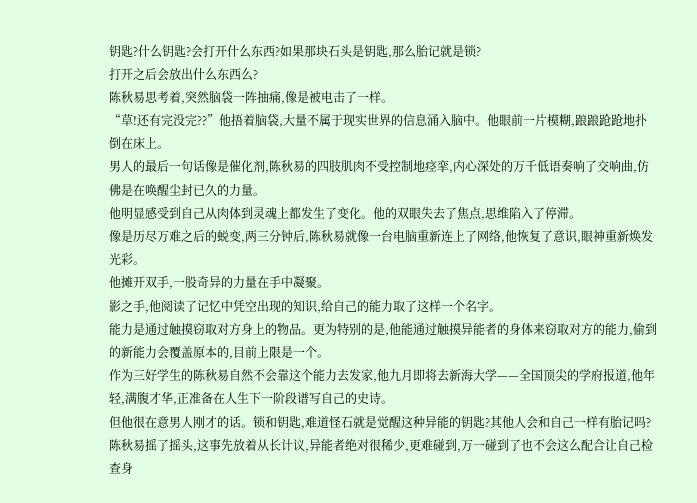钥匙?什么钥匙?会打开什么东西?如果那块石头是钥匙,那么胎记就是锁?
打开之后会放出什么东西么?
陈秋易思考着,突然脑袋一阵抽痛,像是被电击了一样。
“草!还有完没完??”他捂着脑袋,大量不属于现实世界的信息涌入脑中。他眼前一片模糊,踉踉跄跄地扑倒在床上。
男人的最后一句话像是催化剂,陈秋易的四肢肌肉不受控制地痉挛,内心深处的万千低语奏响了交响曲,仿佛是在唤醒尘封已久的力量。
他明显感受到自己从肉体到灵魂上都发生了变化。他的双眼失去了焦点,思维陷入了停滞。
像是历尽万难之后的蜕变,两三分钟后,陈秋易就像一台电脑重新连上了网络,他恢复了意识,眼神重新焕发光彩。
他摊开双手,一股奇异的力量在手中凝聚。
影之手,他阅读了记忆中凭空出现的知识,给自己的能力取了这样一个名字。
能力是通过触摸窃取对方身上的物品。更为特别的是,他能通过触摸异能者的身体来窃取对方的能力,偷到的新能力会覆盖原本的,目前上限是一个。
作为三好学生的陈秋易自然不会靠这个能力去发家,他九月即将去新海大学——全国顶尖的学府报道,他年轻,满腹才华,正准备在人生下一阶段谱写自己的史诗。
但他很在意男人刚才的话。锁和钥匙,难道怪石就是觉醒这种异能的钥匙?其他人会和自己一样有胎记吗?
陈秋易摇了摇头,这事先放着从长计议,异能者绝对很稀少,更难碰到,万一碰到了也不会这么配合让自己检查身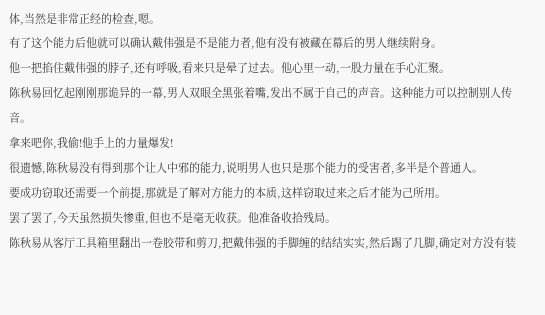体,当然是非常正经的检查,嗯。
有了这个能力后他就可以确认戴伟强是不是能力者,他有没有被藏在幕后的男人继续附身。
他一把掐住戴伟强的脖子,还有呼吸,看来只是晕了过去。他心里一动,一股力量在手心汇聚。
陈秋易回忆起刚刚那诡异的一幕,男人双眼全黑张着嘴,发出不属于自己的声音。这种能力可以控制别人传音。
拿来吧你,我偷!他手上的力量爆发!
很遗憾,陈秋易没有得到那个让人中邪的能力,说明男人也只是那个能力的受害者,多半是个普通人。
要成功窃取还需要一个前提,那就是了解对方能力的本质,这样窃取过来之后才能为己所用。
罢了罢了,今天虽然损失惨重,但也不是毫无收获。他准备收拾残局。
陈秋易从客厅工具箱里翻出一卷胶带和剪刀,把戴伟强的手脚缠的结结实实,然后踢了几脚,确定对方没有装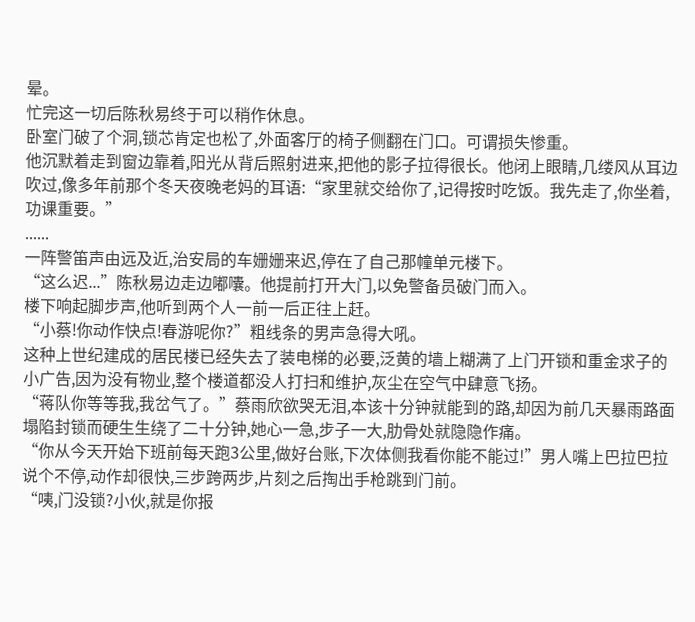晕。
忙完这一切后陈秋易终于可以稍作休息。
卧室门破了个洞,锁芯肯定也松了,外面客厅的椅子侧翻在门口。可谓损失惨重。
他沉默着走到窗边靠着,阳光从背后照射进来,把他的影子拉得很长。他闭上眼睛,几缕风从耳边吹过,像多年前那个冬天夜晚老妈的耳语:“家里就交给你了,记得按时吃饭。我先走了,你坐着,功课重要。”
......
一阵警笛声由远及近,治安局的车姗姗来迟,停在了自己那幢单元楼下。
“这么迟...”陈秋易边走边嘟囔。他提前打开大门,以免警备员破门而入。
楼下响起脚步声,他听到两个人一前一后正往上赶。
“小蔡!你动作快点!春游呢你?”粗线条的男声急得大吼。
这种上世纪建成的居民楼已经失去了装电梯的必要,泛黄的墙上糊满了上门开锁和重金求子的小广告,因为没有物业,整个楼道都没人打扫和维护,灰尘在空气中肆意飞扬。
“蒋队你等等我,我岔气了。”蔡雨欣欲哭无泪,本该十分钟就能到的路,却因为前几天暴雨路面塌陷封锁而硬生生绕了二十分钟,她心一急,步子一大,肋骨处就隐隐作痛。
“你从今天开始下班前每天跑3公里,做好台账,下次体侧我看你能不能过!”男人嘴上巴拉巴拉说个不停,动作却很快,三步跨两步,片刻之后掏出手枪跳到门前。
“咦,门没锁?小伙,就是你报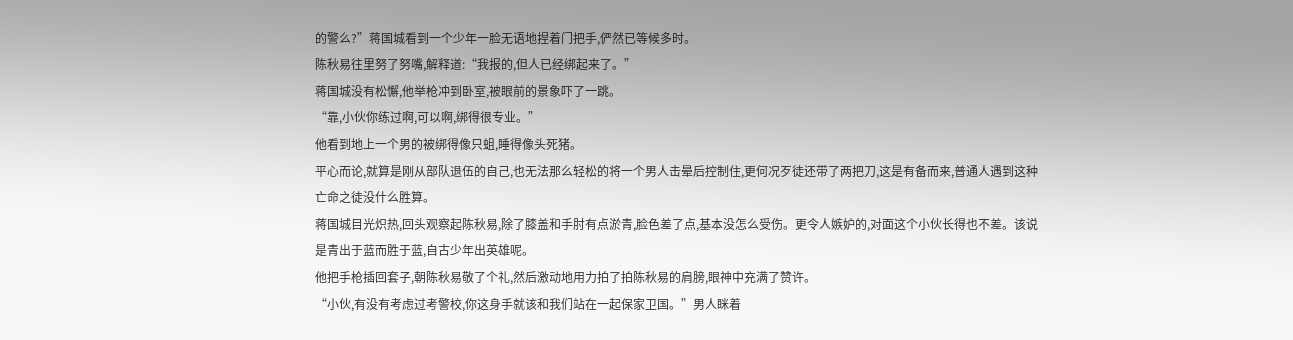的警么?”蒋国城看到一个少年一脸无语地捏着门把手,俨然已等候多时。
陈秋易往里努了努嘴,解释道:“我报的,但人已经绑起来了。”
蒋国城没有松懈,他举枪冲到卧室,被眼前的景象吓了一跳。
“靠,小伙你练过啊,可以啊,绑得很专业。”
他看到地上一个男的被绑得像只蛆,睡得像头死猪。
平心而论,就算是刚从部队退伍的自己,也无法那么轻松的将一个男人击晕后控制住,更何况歹徒还带了两把刀,这是有备而来,普通人遇到这种亡命之徒没什么胜算。
蒋国城目光炽热,回头观察起陈秋易,除了膝盖和手肘有点淤青,脸色差了点,基本没怎么受伤。更令人嫉妒的,对面这个小伙长得也不差。该说是青出于蓝而胜于蓝,自古少年出英雄呢。
他把手枪插回套子,朝陈秋易敬了个礼,然后激动地用力拍了拍陈秋易的肩膀,眼神中充满了赞许。
“小伙,有没有考虑过考警校,你这身手就该和我们站在一起保家卫国。”男人眯着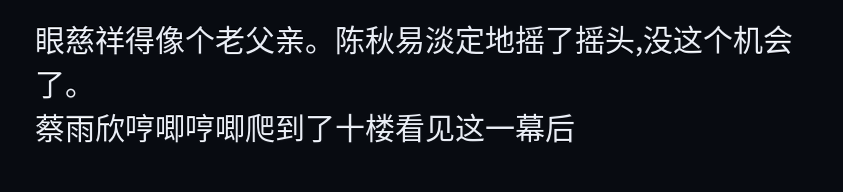眼慈祥得像个老父亲。陈秋易淡定地摇了摇头,没这个机会了。
蔡雨欣哼唧哼唧爬到了十楼看见这一幕后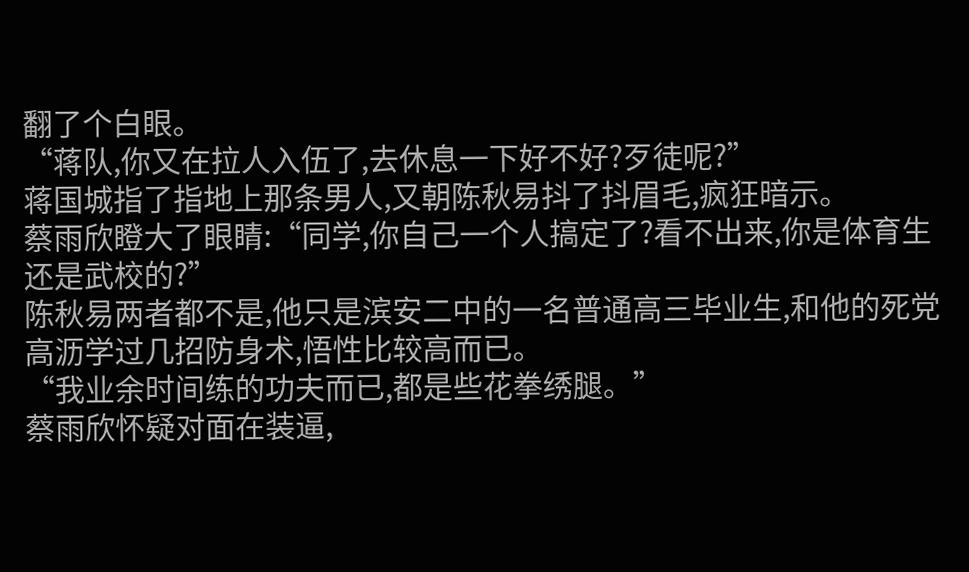翻了个白眼。
“蒋队,你又在拉人入伍了,去休息一下好不好?歹徒呢?”
蒋国城指了指地上那条男人,又朝陈秋易抖了抖眉毛,疯狂暗示。
蔡雨欣瞪大了眼睛:“同学,你自己一个人搞定了?看不出来,你是体育生还是武校的?”
陈秋易两者都不是,他只是滨安二中的一名普通高三毕业生,和他的死党高沥学过几招防身术,悟性比较高而已。
“我业余时间练的功夫而已,都是些花拳绣腿。”
蔡雨欣怀疑对面在装逼,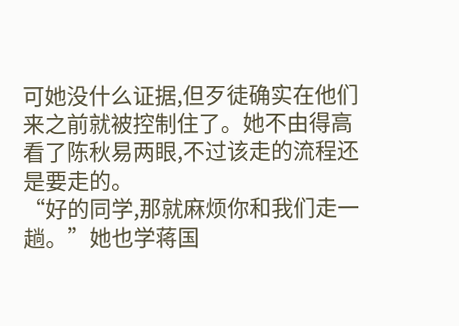可她没什么证据,但歹徒确实在他们来之前就被控制住了。她不由得高看了陈秋易两眼,不过该走的流程还是要走的。
“好的同学,那就麻烦你和我们走一趟。”她也学蒋国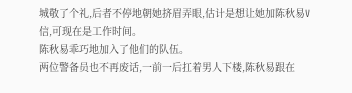城敬了个礼,后者不停地朝她挤眉弄眼,估计是想让她加陈秋易V信,可现在是工作时间。
陈秋易乖巧地加入了他们的队伍。
两位警备员也不再废话,一前一后扛着男人下楼,陈秋易跟在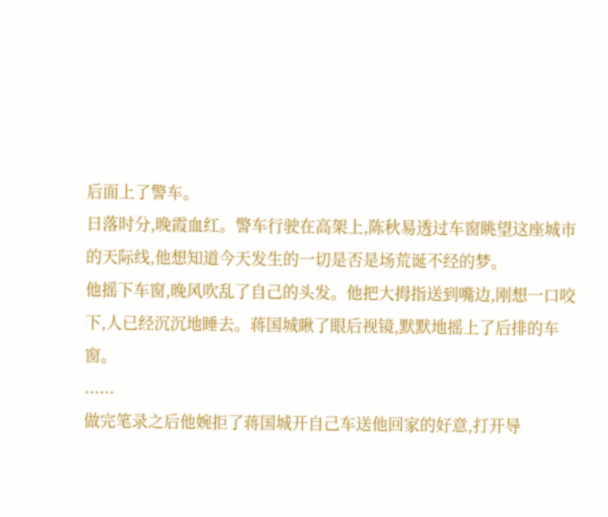后面上了警车。
日落时分,晚霞血红。警车行驶在高架上,陈秋易透过车窗眺望这座城市的天际线,他想知道今天发生的一切是否是场荒诞不经的梦。
他摇下车窗,晚风吹乱了自己的头发。他把大拇指送到嘴边,刚想一口咬下,人已经沉沉地睡去。蒋国城瞅了眼后视镜,默默地摇上了后排的车窗。
......
做完笔录之后他婉拒了蒋国城开自己车送他回家的好意,打开导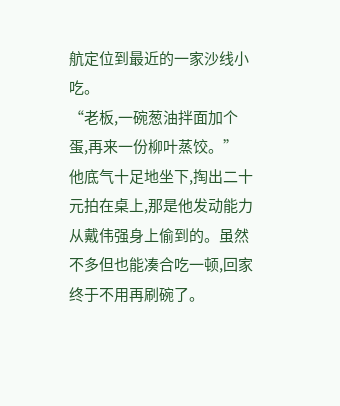航定位到最近的一家沙线小吃。
“老板,一碗葱油拌面加个蛋,再来一份柳叶蒸饺。”
他底气十足地坐下,掏出二十元拍在桌上,那是他发动能力从戴伟强身上偷到的。虽然不多但也能凑合吃一顿,回家终于不用再刷碗了。